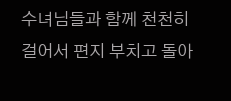수녀님들과 함께 천천히 걸어서 편지 부치고 돌아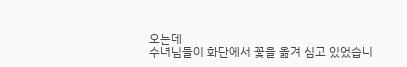오는데
수녀님들이 화단에서 꽃을 옮겨 심고 있었습니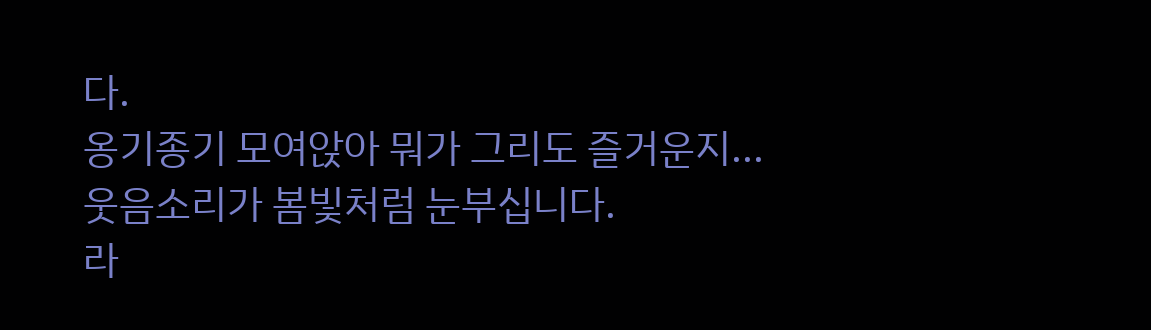다.
옹기종기 모여앉아 뭐가 그리도 즐거운지...
웃음소리가 봄빛처럼 눈부십니다.
라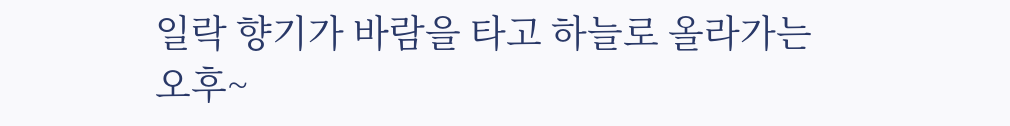일락 향기가 바람을 타고 하늘로 올라가는 오후~